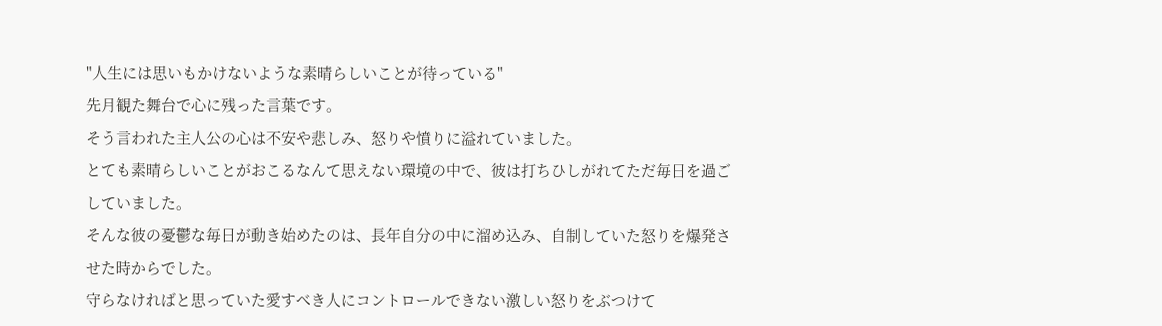"人生には思いもかけないような素晴らしいことが待っている"
先月観た舞台で心に残った言葉です。
そう言われた主人公の心は不安や悲しみ、怒りや憤りに溢れていました。
とても素晴らしいことがおこるなんて思えない環境の中で、彼は打ちひしがれてただ毎日を過ごしていました。
そんな彼の憂鬱な毎日が動き始めたのは、長年自分の中に溜め込み、自制していた怒りを爆発させた時からでした。
守らなければと思っていた愛すべき人にコントロールできない激しい怒りをぶつけて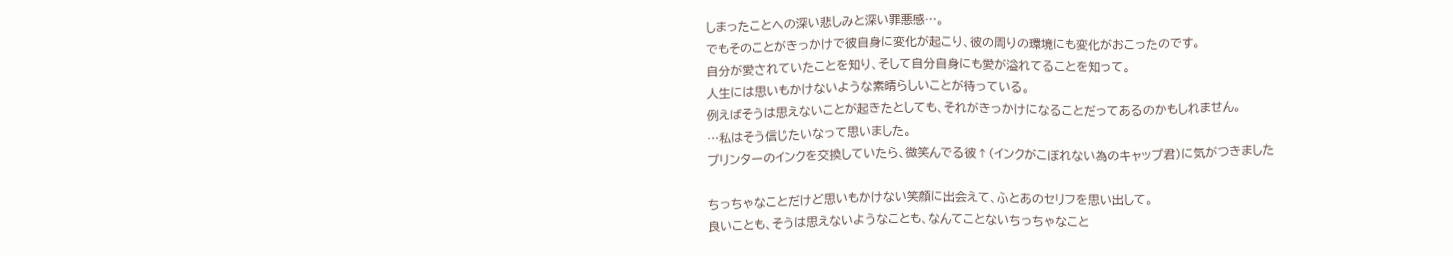しまったことへの深い悲しみと深い罪悪感…。
でもそのことがきっかけで彼自身に変化が起こり、彼の周りの環境にも変化がおこったのです。
自分が愛されていたことを知り、そして自分自身にも愛が溢れてることを知って。
人生には思いもかけないような素晴らしいことが待っている。
例えばそうは思えないことが起きたとしても、それがきっかけになることだってあるのかもしれません。
…私はそう信じたいなって思いました。
プリンターのインクを交換していたら、微笑んでる彼↑(インクがこぼれない為のキャップ君)に気がつきました

ちっちゃなことだけど思いもかけない笑顔に出会えて、ふとあのセリフを思い出して。
良いことも、そうは思えないようなことも、なんてことないちっちゃなこと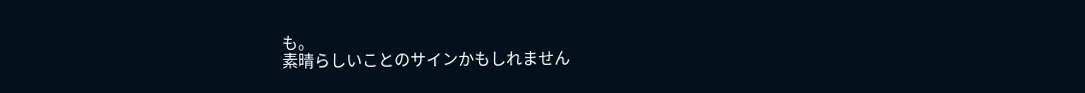も。
素晴らしいことのサインかもしれません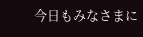今日もみなさまに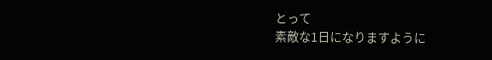とって
素敵な1日になりますように